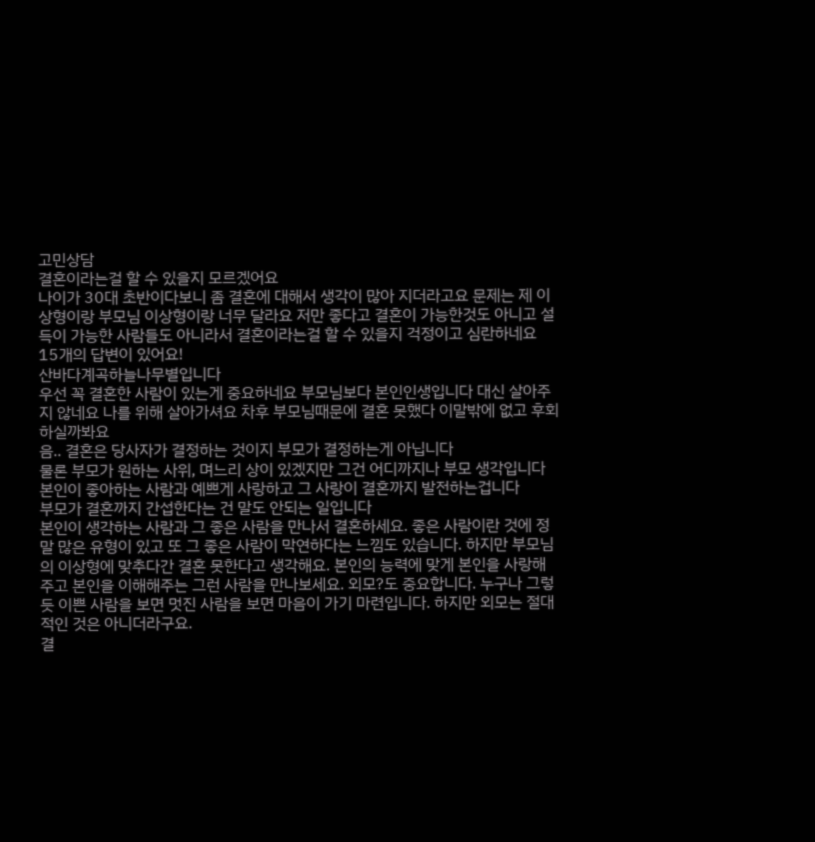고민상담
결혼이라는걸 할 수 있을지 모르겠어요
나이가 30대 초반이다보니 좀 결혼에 대해서 생각이 많아 지더라고요 문제는 제 이상형이랑 부모님 이상형이랑 너무 달라요 저만 좋다고 결혼이 가능한것도 아니고 설득이 가능한 사람들도 아니라서 결혼이라는걸 할 수 있을지 걱정이고 심란하네요
15개의 답변이 있어요!
산바다계곡하늘나무별입니다
우선 꼭 결혼한 사람이 있는게 중요하네요 부모님보다 본인인생입니다 대신 살아주지 않네요 나를 위해 살아가셔요 차후 부모님때문에 결혼 못했다 이말밖에 없고 후회하실까봐요
음.. 결혼은 당사자가 결정하는 것이지 부모가 결정하는게 아닙니다
물론 부모가 원하는 사위, 며느리 상이 있겠지만 그건 어디까지나 부모 생각입니다
본인이 좋아하는 사람과 예쁘게 사랑하고 그 사랑이 결혼까지 발전하는겁니다
부모가 결혼까지 간섭한다는 건 말도 안되는 일입니다
본인이 생각하는 사람과 그 좋은 사람을 만나서 결혼하세요. 좋은 사람이란 것에 정말 많은 유형이 있고 또 그 좋은 사람이 막연하다는 느낌도 있습니다. 하지만 부모님의 이상형에 맞추다간 결혼 못한다고 생각해요. 본인의 능력에 맞게 본인을 사랑해 주고 본인을 이해해주는 그런 사람을 만나보세요. 외모?도 중요합니다. 누구나 그렇듯 이쁜 사람을 보면 멋진 사람을 보면 마음이 가기 마련입니다. 하지만 외모는 절대적인 것은 아니더라구요.
결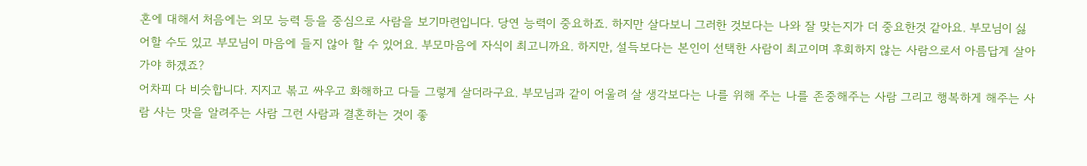혼에 대해서 처음에는 외모 능력 등을 중심으로 사람을 보기마련입니다. 당연 능력이 중요하죠. 하지만 살다보니 그러한 것보다는 나와 잘 맞는지가 더 중요한것 같아요. 부모님이 싫어할 수도 있고 부모님이 마음에 들지 않아 할 수 있어요. 부모마음에 자식이 최고니까요. 하지만, 설득보다는 본인이 선택한 사람이 최고이며 후회하지 않는 사람으로서 아름답게 살아가야 하겠죠?
어차피 다 비슷합니다. 지지고 볶고 싸우고 화해하고 다들 그렇게 살더라구요. 부모님과 같이 어울려 살 생각보다는 나를 위해 주는 나를 존중해주는 사람 그리고 행복하게 해주는 사람 사는 맛을 알려주는 사람 그런 사람과 결혼하는 것이 좋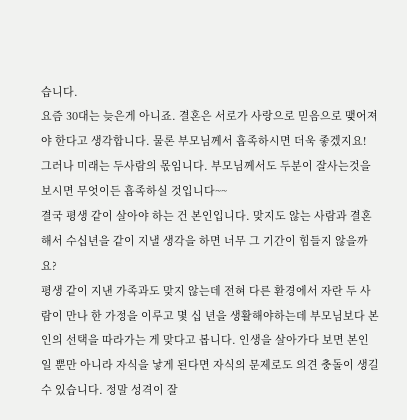습니다.
요즘 30대는 늦은게 아니죠. 결혼은 서로가 사랑으로 믿음으로 맺어져야 한다고 생각합니다. 물론 부모님께서 흡족하시면 더욱 좋겠지요! 그러나 미래는 두사람의 몫임니다. 부모님께서도 두분이 잘사는것을 보시면 무엇이든 흡족하실 것입니다~~
결국 평생 같이 살아야 하는 건 본인입니다. 맞지도 않는 사람과 결혼해서 수십년을 같이 지낼 생각을 하면 너무 그 기간이 힘들지 않을까요?
평생 같이 지낸 가족과도 맞지 않는데 전혀 다른 환경에서 자란 두 사람이 만나 한 가정을 이루고 몇 십 년을 생활해야하는데 부모님보다 본인의 선택을 따라가는 게 맞다고 봅니다. 인생을 살아가다 보면 본인일 뿐만 아니라 자식을 낳게 된다면 자식의 문제로도 의견 충돌이 생길 수 있습니다. 정말 성격이 잘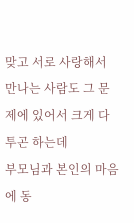맞고 서로 사랑해서 만나는 사람도 그 문제에 있어서 크게 다투곤 하는데
부모님과 본인의 마음에 동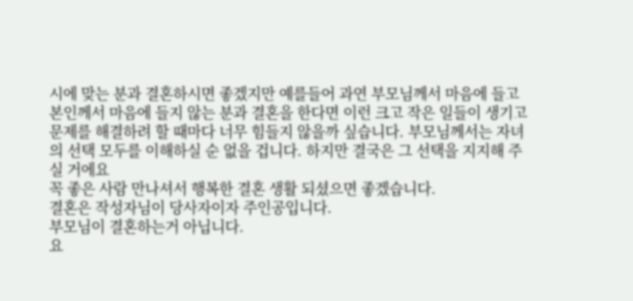시에 맞는 분과 결혼하시면 좋겠지만 예를들어 과연 부모님께서 마음에 들고 본인께서 마음에 들지 않는 분과 결혼을 한다면 이런 크고 작은 일들이 생기고 문제를 해결하려 할 때마다 너무 힘들지 않을까 싶습니다. 부모님께서는 자녀의 선택 모두를 이해하실 순 없을 겁니다. 하지만 결국은 그 선택을 지지해 주실 거에요
꼭 좋은 사람 만나셔서 행복한 결혼 생활 되셨으면 좋겠습니다.
결혼은 작성자님이 당사자이자 주인공입니다.
부모님이 결혼하는거 아닙니다.
요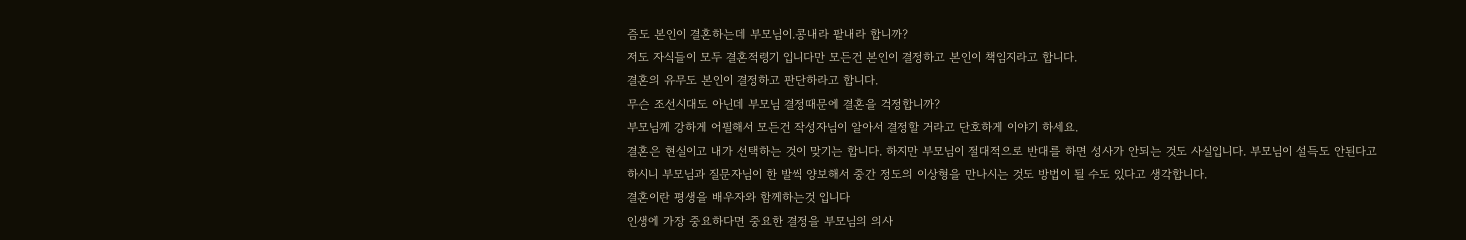즘도 본인이 결혼하는데 부모님이.콩내라 팥내라 합니까?
저도 자식들이 모두 결혼적령기 입니다만 모든건 본인이 결정하고 본인이 책임지라고 합니다.
결혼의 유무도 본인이 결정하고 판단하라고 합니다.
무슨 조선시대도 아닌데 부모님 결정때문에 결혼을 걱정합니까?
부모님께 강하게 어필해서 모든건 작성자님이 알아서 결정할 거라고 단호하게 이야기 하세요.
결혼은 현실이고 내가 선택하는 것이 맞기는 합니다. 하지만 부모님이 절대적으로 반대를 하면 성사가 안되는 것도 사실입니다. 부모님이 설득도 안된다고 하시니 부모님과 질문자님이 한 발씩 양보해서 중간 정도의 이상형을 만나시는 것도 방법이 될 수도 있다고 생각합니다.
결혼이란 평생을 배우자와 함께하는것 입니다
인생에 가장 중요하다면 중요한 결정을 부모님의 의사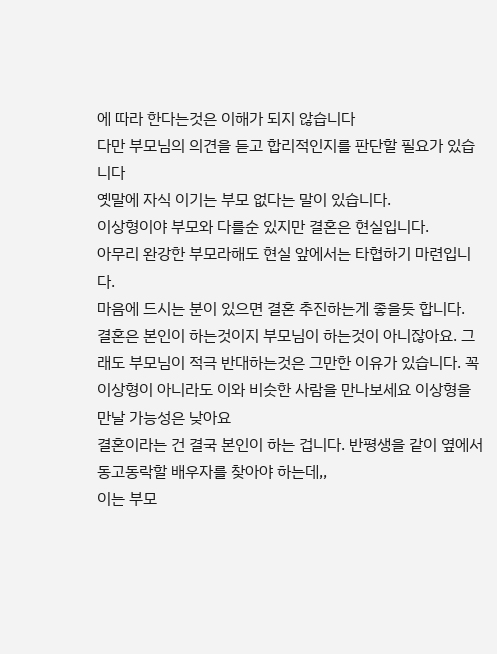에 따라 한다는것은 이해가 되지 않습니다
다만 부모님의 의견을 듣고 합리적인지를 판단할 필요가 있습니다
옛말에 자식 이기는 부모 없다는 말이 있습니다.
이상형이야 부모와 다를순 있지만 결혼은 현실입니다.
아무리 완강한 부모라해도 현실 앞에서는 타협하기 마련입니다.
마음에 드시는 분이 있으면 결혼 추진하는게 좋을듯 합니다.
결혼은 본인이 하는것이지 부모님이 하는것이 아니잖아요. 그래도 부모님이 적극 반대하는것은 그만한 이유가 있습니다. 꼭 이상형이 아니라도 이와 비슷한 사람을 만나보세요 이상형을 만날 가능성은 낮아요
결혼이라는 건 결국 본인이 하는 겁니다. 반평생을 같이 옆에서 동고동락할 배우자를 찾아야 하는데,,
이는 부모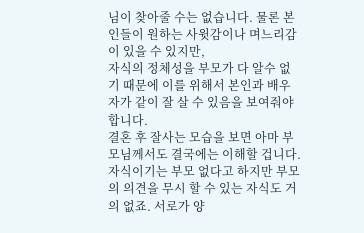님이 찾아줄 수는 없습니다. 물론 본인들이 원하는 사윗감이나 며느리감이 있을 수 있지만,
자식의 정체성을 부모가 다 알수 없기 때문에 이를 위해서 본인과 배우자가 같이 잘 살 수 있음을 보여줘야 합니다.
결혼 후 잘사는 모습을 보면 아마 부모님께서도 결국에는 이해할 겁니다.
자식이기는 부모 없다고 하지만 부모의 의견을 무시 할 수 있는 자식도 거의 없죠. 서로가 양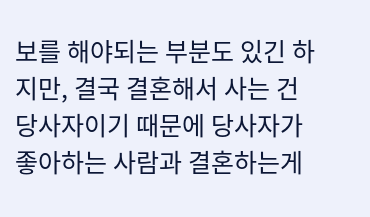보를 해야되는 부분도 있긴 하지만, 결국 결혼해서 사는 건 당사자이기 때문에 당사자가 좋아하는 사람과 결혼하는게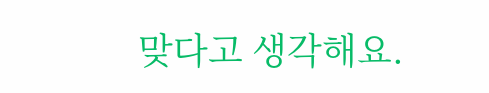맞다고 생각해요.